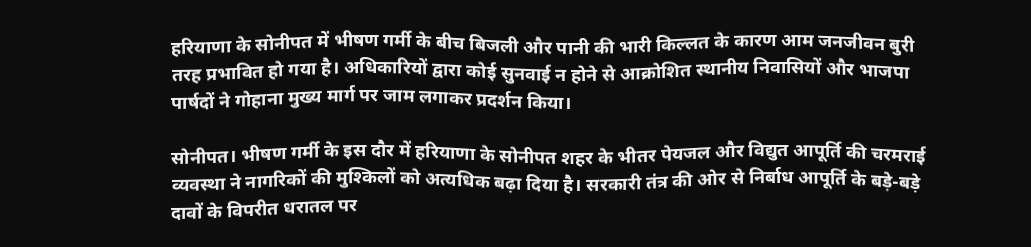हरियाणा के सोनीपत में भीषण गर्मी के बीच बिजली और पानी की भारी किल्लत के कारण आम जनजीवन बुरी तरह प्रभावित हो गया है। अधिकारियों द्वारा कोई सुनवाई न होने से आक्रोशित स्थानीय निवासियों और भाजपा पार्षदों ने गोहाना मुख्य मार्ग पर जाम लगाकर प्रदर्शन किया।

सोनीपत। भीषण गर्मी के इस दौर में हरियाणा के सोनीपत शहर के भीतर पेयजल और विद्युत आपूर्ति की चरमराई व्यवस्था ने नागरिकों की मुश्किलों को अत्यधिक बढ़ा दिया है। सरकारी तंत्र की ओर से निर्बाध आपूर्ति के बड़े-बड़े दावों के विपरीत धरातल पर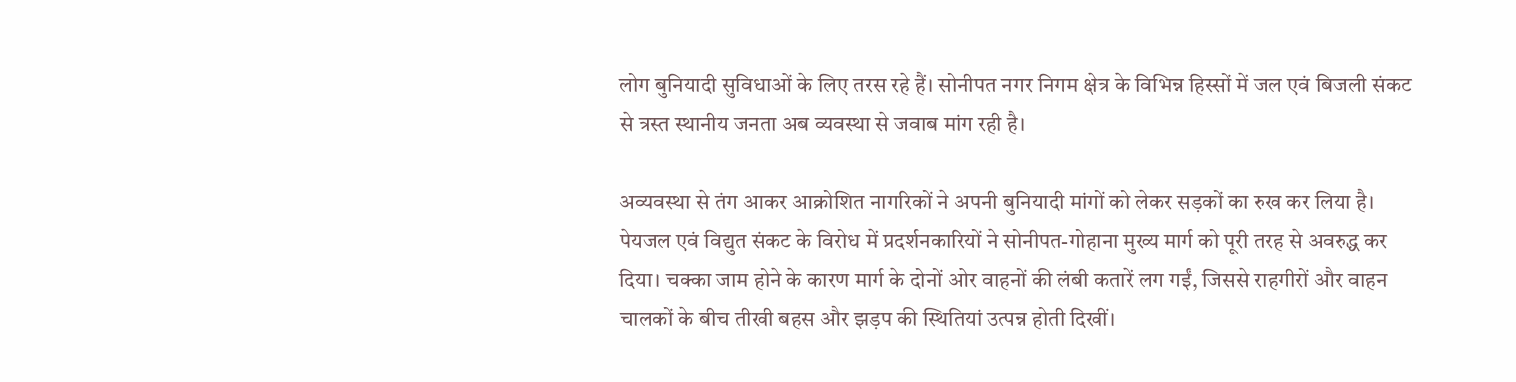लोग बुनियादी सुविधाओं के लिए तरस रहे हैं। सोनीपत नगर निगम क्षेत्र के विभिन्न हिस्सों में जल एवं बिजली संकट से त्रस्त स्थानीय जनता अब व्यवस्था से जवाब मांग रही है।

अव्यवस्था से तंग आकर आक्रोशित नागरिकों ने अपनी बुनियादी मांगों को लेकर सड़कों का रुख कर लिया है। पेयजल एवं विद्युत संकट के विरोध में प्रदर्शनकारियों ने सोनीपत-गोहाना मुख्य मार्ग को पूरी तरह से अवरुद्ध कर दिया। चक्का जाम होने के कारण मार्ग के दोनों ओर वाहनों की लंबी कतारें लग गईं, जिससे राहगीरों और वाहन चालकों के बीच तीखी बहस और झड़प की स्थितियां उत्पन्न होती दिखीं।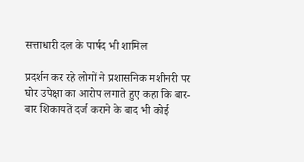सत्ताधारी दल के पार्षद भी शामिल

प्रदर्शन कर रहे लोगों ने प्रशासनिक मशीनरी पर घोर उपेक्षा का आरोप लगाते हुए कहा कि बार-बार शिकायतें दर्ज कराने के बाद भी कोई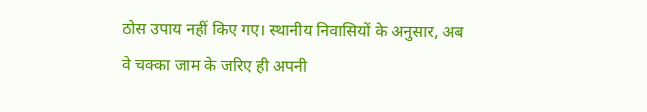ठोस उपाय नहीं किए गए। स्थानीय निवासियों के अनुसार, अब वे चक्का जाम के जरिए ही अपनी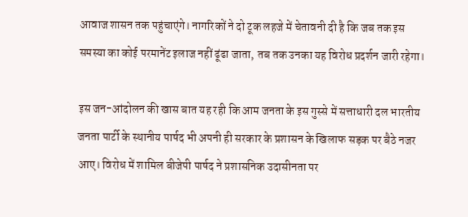आवाज शासन तक पहुंचाएंगे। नागरिकों ने दो टूक लहजे में चेतावनी दी है कि जब तक इस समस्या का कोई परमानेंट इलाज नहीं ढूंढा जाता, तब तक उनका यह विरोध प्रदर्शन जारी रहेगा।

इस जन-आंदोलन की खास बात यह रही कि आम जनता के इस गुस्से में सत्ताधारी दल भारतीय जनता पार्टी के स्थानीय पार्षद भी अपनी ही सरकार के प्रशासन के खिलाफ सड़क पर बैठे नजर आए। विरोध में शामिल बीजेपी पार्षद ने प्रशासनिक उदासीनता पर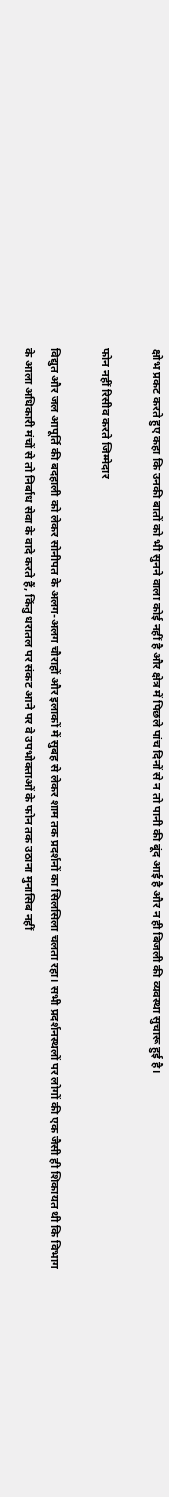क्षोभ प्रकट करते हुए कहा कि उनकी बातों को भी सुनने वाला कोई नहीं है और क्षेत्र में पिछले पांच दिनों से न तो पानी की बूंद आई है और न ही बिजली की व्यवस्था सुचारू हुई है।

फोन नहीं रिसीव करते जिम्मेदार

विद्युत और जल आपूर्ति की बदहाली को लेकर सोनीपत के अलग-अलग चौराहों और इलाकों में सुबह से लेकर शाम तक प्रदर्शनों का सिलसिला चलता रहा। सभी प्रदर्शनस्थलों पर लोगों की एक जैसी ही शिकायत थी कि विभाग के आला अधिकारी मंचों से तो निर्बाध सेवा के वादे करते हैं, किंतु धरातल पर संकट आने पर वे उपभोक्ताओं के फोन तक उठाना मुनासिब नहीं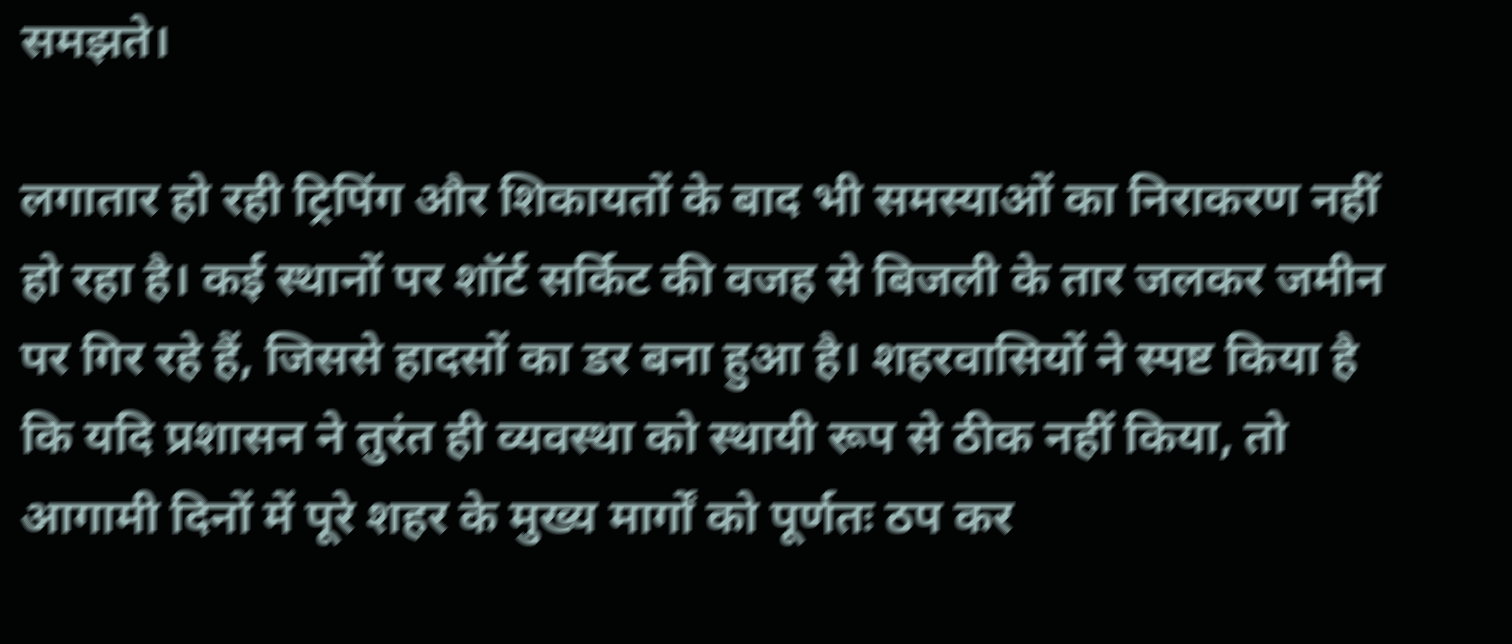समझते।

लगातार हो रही ट्रिपिंग और शिकायतों के बाद भी समस्याओं का निराकरण नहीं हो रहा है। कई स्थानों पर शॉर्ट सर्किट की वजह से बिजली के तार जलकर जमीन पर गिर रहे हैं, जिससे हादसों का डर बना हुआ है। शहरवासियों ने स्पष्ट किया है कि यदि प्रशासन ने तुरंत ही व्यवस्था को स्थायी रूप से ठीक नहीं किया, तो आगामी दिनों में पूरे शहर के मुख्य मार्गों को पूर्णतः ठप कर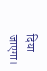दिया जाएगा।